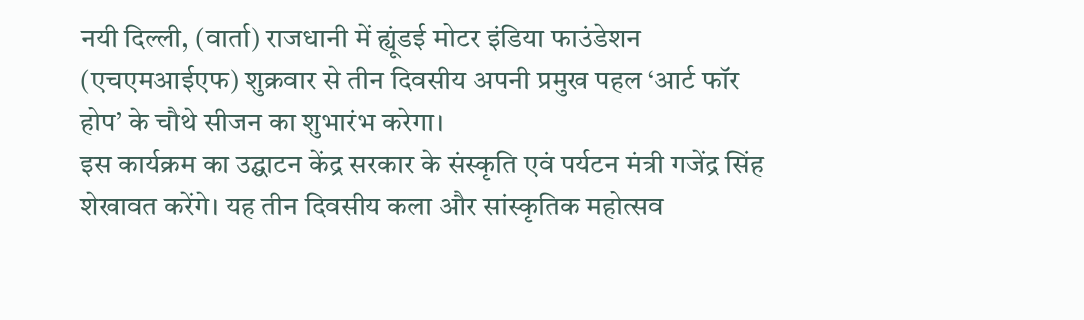नयी दिल्ली, (वार्ता) राजधानी में ह्यूंडई मोटर इंडिया फाउंडेशन (एचएमआईएफ) शुक्रवार से तीन दिवसीय अपनी प्रमुख पहल ‘आर्ट फॉर होप’ के चौथे सीजन का शुभारंभ करेगा।
इस कार्यक्रम का उद्घाटन केंद्र सरकार के संस्कृति एवं पर्यटन मंत्री गजेंद्र सिंह शेखावत करेंगे। यह तीन दिवसीय कला और सांस्कृतिक महोत्सव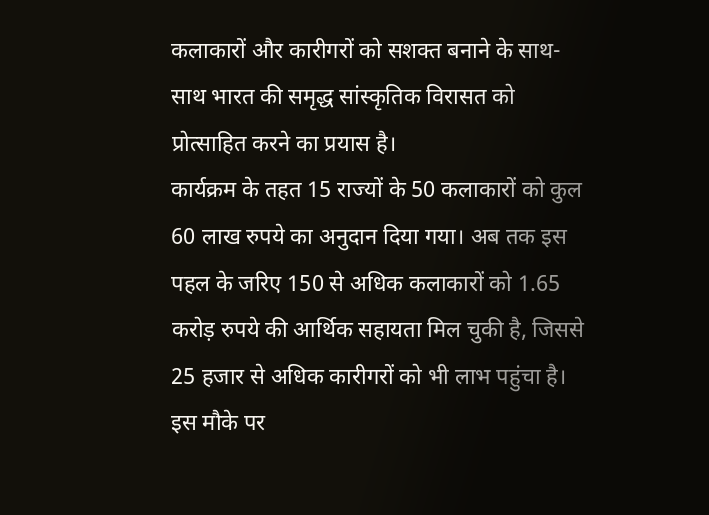कलाकारों और कारीगरों को सशक्त बनाने के साथ-साथ भारत की समृद्ध सांस्कृतिक विरासत को प्रोत्साहित करने का प्रयास है।
कार्यक्रम के तहत 15 राज्यों के 50 कलाकारों को कुल 60 लाख रुपये का अनुदान दिया गया। अब तक इस पहल के जरिए 150 से अधिक कलाकारों को 1.65 करोड़ रुपये की आर्थिक सहायता मिल चुकी है, जिससे 25 हजार से अधिक कारीगरों को भी लाभ पहुंचा है।
इस मौके पर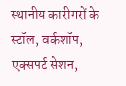स्थानीय कारीगरों के स्टॉल, वर्कशॉप, एक्सपर्ट सेशन,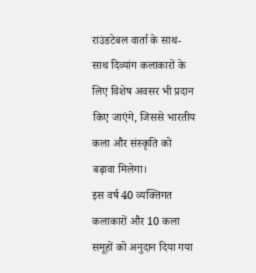राउंडटेबल वार्ता के साथ-साथ दिव्यांग कलाकारों के लिए विशेष अवसर भी प्रदान किए जाएंगे, जिससे भारतीय कला और संस्कृति को बढ़ावा मिलेगा।
इस वर्ष 40 व्यक्तिगत कलाकारों और 10 कला समूहों को अनुदान दिया गया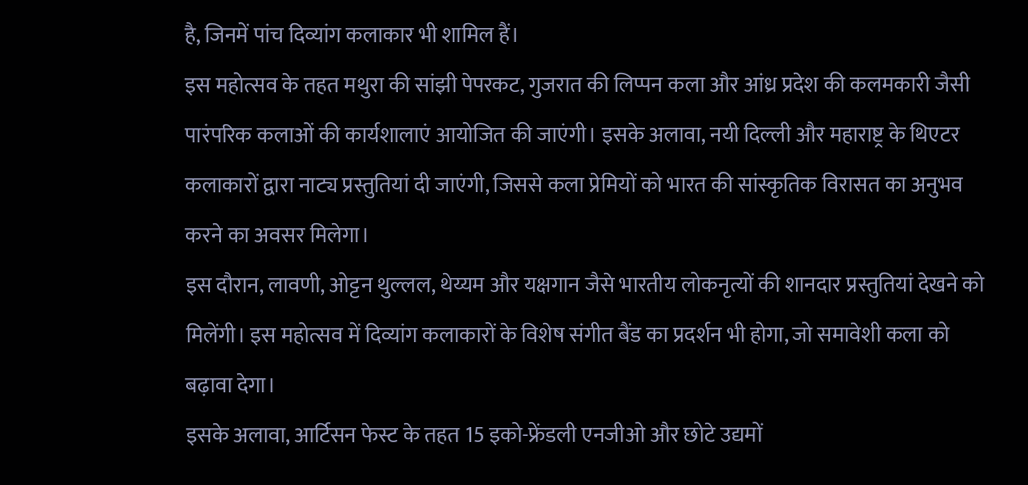है, जिनमें पांच दिव्यांग कलाकार भी शामिल हैं।
इस महोत्सव के तहत मथुरा की सांझी पेपरकट, गुजरात की लिप्पन कला और आंध्र प्रदेश की कलमकारी जैसी पारंपरिक कलाओं की कार्यशालाएं आयोजित की जाएंगी। इसके अलावा, नयी दिल्ली और महाराष्ट्र के थिएटर कलाकारों द्वारा नाट्य प्रस्तुतियां दी जाएंगी, जिससे कला प्रेमियों को भारत की सांस्कृतिक विरासत का अनुभव करने का अवसर मिलेगा।
इस दौरान, लावणी, ओट्टन थुल्लल, थेय्यम और यक्षगान जैसे भारतीय लोकनृत्यों की शानदार प्रस्तुतियां देखने को मिलेंगी। इस महोत्सव में दिव्यांग कलाकारों के विशेष संगीत बैंड का प्रदर्शन भी होगा, जो समावेशी कला को बढ़ावा देगा।
इसके अलावा, आर्टिसन फेस्ट के तहत 15 इको-फ्रेंडली एनजीओ और छोटे उद्यमों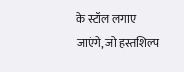के स्टॉल लगाए जाएंगे, जो हस्तशिल्प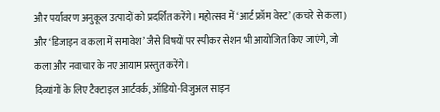और पर्यावरण अनुकूल उत्पादों को प्रदर्शित करेंगे। महोत्सव में ‘आर्ट फ्रॉम वेस्ट’ (कचरे से कला) और ‘डिजाइन व कला में समावेश’ जैसे विषयों पर स्पीकर सेशन भी आयोजित किए जाएंगे, जो कला और नवाचार के नए आयाम प्रस्तुत करेंगे।
दिव्यांगों के लिए टैक्टाइल आर्टवर्क, ऑडियो-विजुअल साइन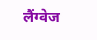लैंग्वेज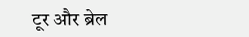टूर और ब्रेल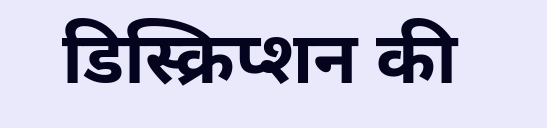डिस्क्रिप्शन की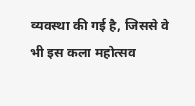व्यवस्था की गई है, जिससे वे भी इस कला महोत्सव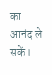का आनंद ले सकें।